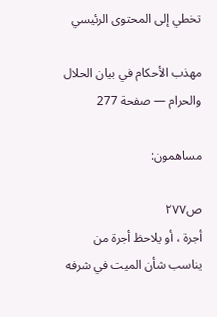تخطي إلى المحتوى الرئيسي

مهذب الأحكام في بيان الحلال والحرام — صفحة 277

مساهمون:

ص٢٧٧
أجرة ، أو يلاحظ أجرة من يناسب شأن الميت في شرفه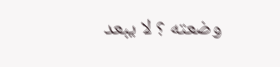وضعته ؟ لا يبعد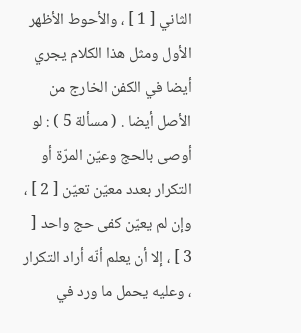الثاني [ 1 ] ، والأحوط الأظهر الأول ومثل هذا الكلام يجري أيضا في الكفن الخارج من الأصل أيضا . ( مسألة 5 ) : لو أوصى بالحج وعيّن المرّة أو التكرار بعدد معيّن تعيّن [ 2 ] ، وإن لم يعيّن كفى حج واحد [ 3 ] ، إلا أن يعلم أنّه أراد التكرار ، وعليه يحمل ما ورد في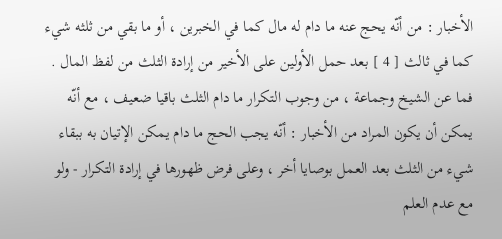الأخبار : من أنّه يحج عنه ما دام له مال كما في الخبرين ، أو ما بقي من ثلثه شيء كما في ثالث [ 4 ] بعد حمل الأولين على الأخير من إرادة الثلث من لفظ المال . فما عن الشيخ وجماعة ، من وجوب التكرار ما دام الثلث باقيا ضعيف ، مع أنّه يمكن أن يكون المراد من الأخبار : أنّه يجب الحج ما دام يمكن الإتيان به ببقاء شيء من الثلث بعد العمل بوصايا أخر ، وعلى فرض ظهورها في إرادة التكرار - ولو مع عدم العلم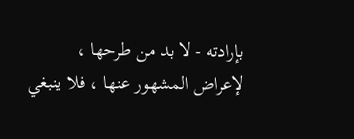بإرادته - لا بد من طرحها ، لإعراض المشهور عنها ، فلا ينبغي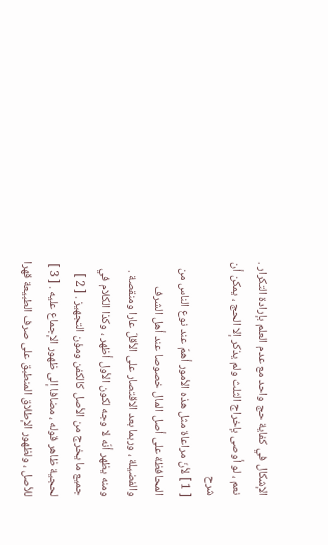الإشكال في كفاية حج واحد مع عدم العلم بإرادة التكرار . نعم ، لو أوصى بإخراج الثلث ولم يذكر إلا الحج ، يمكن أن
شرح
[ 1 ] لأنّ مراعاة مثل هذه الأمور أهمّ عند نوع الناس من المحافظة على أصل المال خصوصا عند أهل الشرف والفضيلة ، وربما بعد الاقتصار على الأقلّ عارا ومنقصة . ومنه يظهر أنّه لا وجه لكون الأول أظهر ، وكذا الكلام في جميع ما يخرج من الأصل كالكفن ومؤن التجهيز . [ 2 ] لحجية ظاهر قوله ، مضافا إلى ظهور الإجماع عليه . [ 3 ] للأصل ، ولظهور الإطلاق المنطبق على صرف الطبيعة قهرا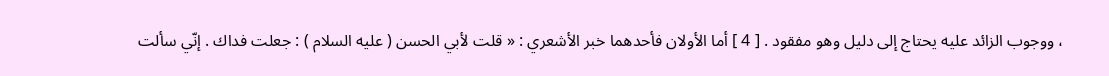، ووجوب الزائد عليه يحتاج إلى دليل وهو مفقود . [ 4 ] أما الأولان فأحدهما خبر الأشعري : « قلت لأبي الحسن ( عليه السلام ) : جعلت فداك . إنّي سألت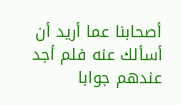أصحابنا عما أريد أن أسألك عنه فلم أجد عندهم جوابا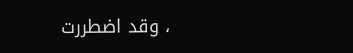، وقد اضطررت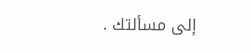إلى مسألتك .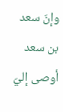وإنّ سعد بن سعد أوصى إليّ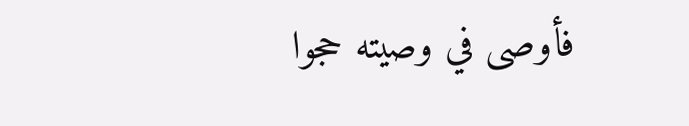فأوصى في وصيته حجوا